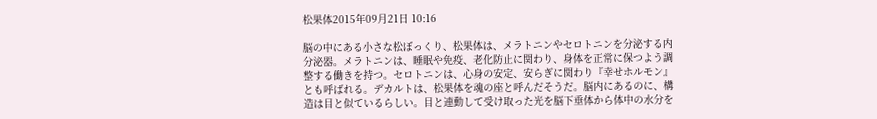松果体2015年09月21日 10:16

脳の中にある小さな松ぼっくり、松果体は、メラトニンやセロトニンを分泌する内分泌器。メラトニンは、睡眠や免疫、老化防止に関わり、身体を正常に保つよう調整する働きを持つ。セロトニンは、心身の安定、安らぎに関わり『幸せホルモン』とも呼ばれる。デカルトは、松果体を魂の座と呼んだそうだ。脳内にあるのに、構造は目と似ているらしい。目と連動して受け取った光を脳下垂体から体中の水分を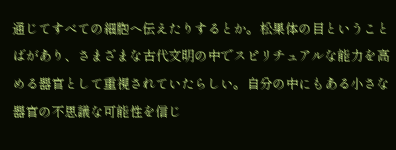通じてすべての細胞へ伝えたりするとか。松果体の目ということばがあり、さまざまな古代文明の中でスピリチュアルな能力を高める器官として重視されていたらしい。自分の中にもある小さな器官の不思議な可能性を信じ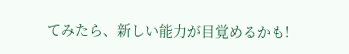てみたら、新しい能力が目覚めるかも!